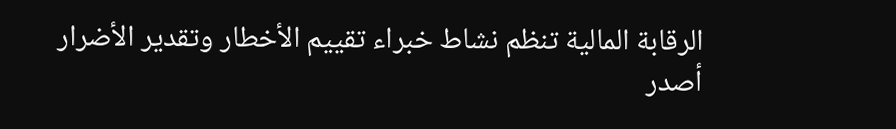الرقابة المالية تنظم نشاط خبراء تقييم الأخطار وتقدير الأضرار
أصدر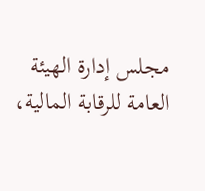مجلس إدارة الهيئة العامة للرقابة المالية،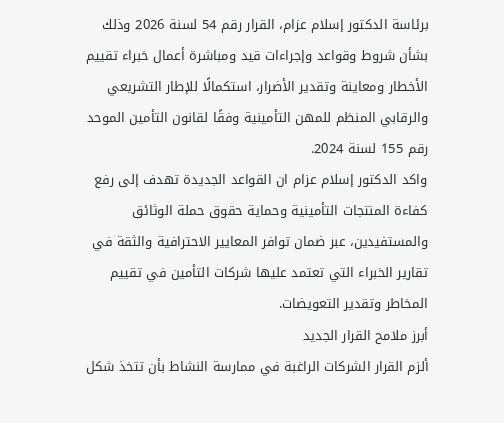برئاسة الدكتور إسلام عزام، القرار رقم 54 لسنة 2026 وذلك بشأن شروط وقواعد وإجراءات قيد ومباشرة أعمال خبراء تقييم الأخطار ومعاينة وتقدير الأضرار، استكمالًا للإطار التشريعي والرقابي المنظم للمهن التأمينية وفقًا لقانون التأمين الموحد رقم 155 لسنة 2024.
واكد الدكتور إسلام عزام ان القواعد الجديدة تهدف إلى رفع كفاءة المنتجات التأمينية وحماية حقوق حملة الوثائق والمستفيدين، عبر ضمان توافر المعايير الاحترافية والثقة في تقارير الخبراء التي تعتمد عليها شركات التأمين في تقييم المخاطر وتقدير التعويضات.
أبرز ملامح القرار الجديد
ألزم القرار الشركات الراغبة في ممارسة النشاط بأن تتخذ شكل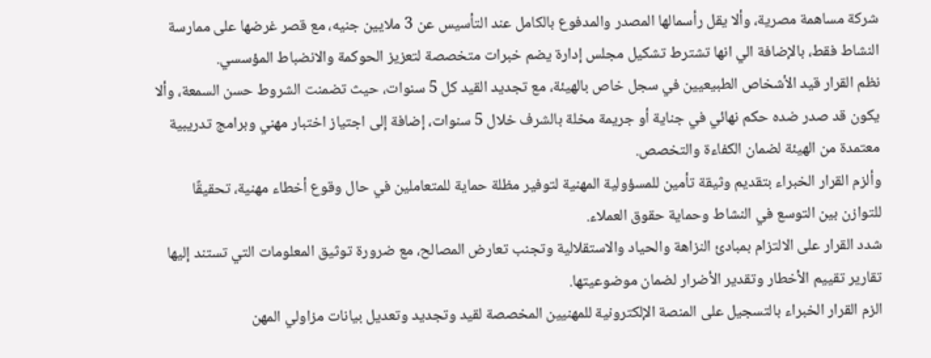شركة مساهمة مصرية، وألا يقل رأسمالها المصدر والمدفوع بالكامل عند التأسيس عن 3 ملايين جنيه، مع قصر غرضها على ممارسة النشاط فقط، بالإضافة الي انها تشترط تشكيل مجلس إدارة يضم خبرات متخصصة لتعزيز الحوكمة والانضباط المؤسسي.
نظم القرار قيد الأشخاص الطبيعيين في سجل خاص بالهيئة، مع تجديد القيد كل 5 سنوات، حيث تضمنت الشروط حسن السمعة، وألا يكون قد صدر ضده حكم نهائي في جناية أو جريمة مخلة بالشرف خلال 5 سنوات، إضافة إلى اجتياز اختبار مهني وبرامج تدريبية معتمدة من الهيئة لضمان الكفاءة والتخصص.
وألزم القرار الخبراء بتقديم وثيقة تأمين للمسؤولية المهنية لتوفير مظلة حماية للمتعاملين في حال وقوع أخطاء مهنية، تحقيقًا للتوازن بين التوسع في النشاط وحماية حقوق العملاء.
شدد القرار على الالتزام بمبادئ النزاهة والحياد والاستقلالية وتجنب تعارض المصالح، مع ضرورة توثيق المعلومات التي تستند إليها تقارير تقييم الأخطار وتقدير الأضرار لضمان موضوعيتها.
الزم القرار الخبراء بالتسجيل على المنصة الإلكترونية للمهنيين المخصصة لقيد وتجديد وتعديل بيانات مزاولي المهن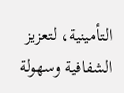التأمينية، لتعزيز الشفافية وسهولة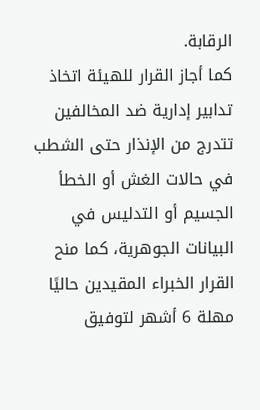الرقابة.
كما أجاز القرار للهيئة اتخاذ تدابير إدارية ضد المخالفين تتدرج من الإنذار حتى الشطب في حالات الغش أو الخطأ الجسيم أو التدليس في البيانات الجوهرية، كما منح القرار الخبراء المقيدين حاليًا مهلة 6 أشهر لتوفيق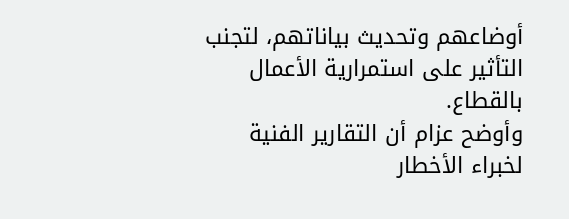أوضاعهم وتحديث بياناتهم، لتجنب التأثير على استمرارية الأعمال بالقطاع.
وأوضح عزام أن التقارير الفنية لخبراء الأخطار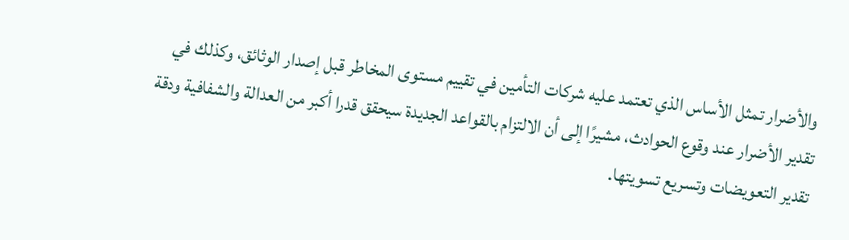والأضرار تمثل الأساس الذي تعتمد عليه شركات التأمين في تقييم مستوى المخاطر قبل إصدار الوثائق، وكذلك في تقدير الأضرار عند وقوع الحوادث، مشيرًا إلى أن الالتزام بالقواعد الجديدة سيحقق قدرا أكبر من العدالة والشفافية ودقة تقدير التعويضات وتسريع تسويتها.